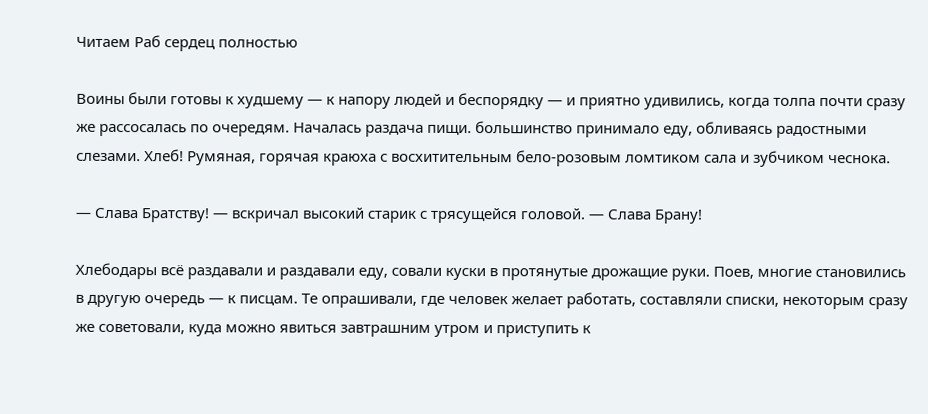Читаем Раб сердец полностью

Воины были готовы к худшему — к напору людей и беспорядку — и приятно удивились, когда толпа почти сразу же рассосалась по очередям. Началась раздача пищи. большинство принимало еду, обливаясь радостными слезами. Хлеб! Румяная, горячая краюха с восхитительным бело-розовым ломтиком сала и зубчиком чеснока.

— Слава Братству! — вскричал высокий старик с трясущейся головой. — Слава Брану!

Хлебодары всё раздавали и раздавали еду, совали куски в протянутые дрожащие руки. Поев, многие становились в другую очередь — к писцам. Те опрашивали, где человек желает работать, составляли списки, некоторым сразу же советовали, куда можно явиться завтрашним утром и приступить к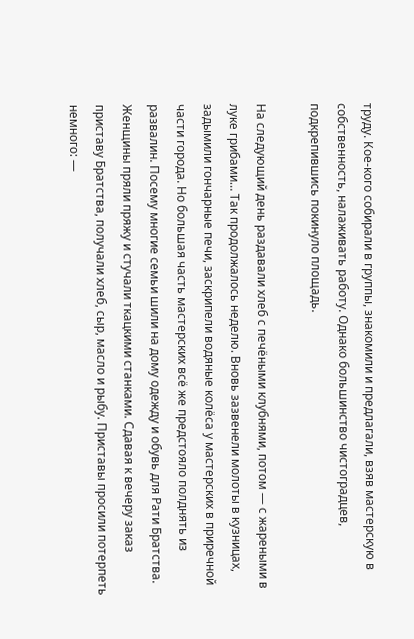труду. Кое-кого собирали в группы, знакомили и предлагали, взяв мастерскую в собственность, налаживать работу. Однако большинство чистоградцев, подкрепившись покинуло площадь.

На следующий день раздавали хлеб с печёными клубнями, потом — с жареными в луке грибами… Так продолжалось неделю. Вновь зазвенели молоты в кузницах, задымили гончарные печи, заскрипели водяные колёса у мастерских в приречной части города. Но большая часть мастерских всё же предстояло полднять из развалин. Посему многие семьи шили на дому одежду и обувь для Рати Братства. Женщины пряли пряжу и стучали ткацкими станками. Сдавая к вечеру заказ приставу Братства, получали хлеб, сыр, масло и рыбу. Приставы просили потерпеть немного: —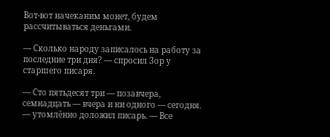Вот-вот начеканим монет, будем рассчитываться деньгами.

— Сколько народу записалось на работу за последние три дня? — спросил Зор у старшего писаря.

— Сто пятьдесят три — позавчера, семнадцать — вчера и ни одного — сегодня. — утомлённо доложил писарь. — Все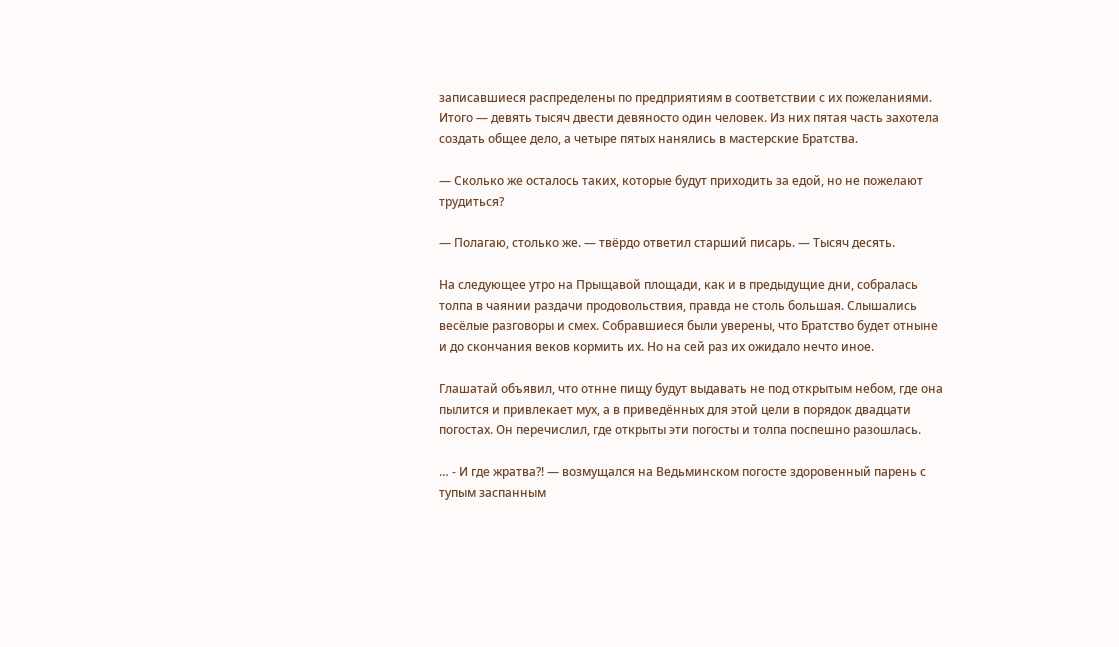записавшиеся распределены по предприятиям в соответствии с их пожеланиями. Итого — девять тысяч двести девяносто один человек. Из них пятая часть захотела создать общее дело, а четыре пятых нанялись в мастерские Братства.

— Сколько же осталось таких, которые будут приходить за едой, но не пожелают трудиться?

— Полагаю, столько же. — твёрдо ответил старший писарь. — Тысяч десять.

На следующее утро на Прыщавой площади, как и в предыдущие дни, собралась толпа в чаянии раздачи продовольствия, правда не столь большая. Слышались весёлые разговоры и смех. Собравшиеся были уверены, что Братство будет отныне и до скончания веков кормить их. Но на сей раз их ожидало нечто иное.

Глашатай объявил, что отнне пищу будут выдавать не под открытым небом, где она пылится и привлекает мух, а в приведённых для этой цели в порядок двадцати погостах. Он перечислил, где открыты эти погосты и толпа поспешно разошлась.

… - И где жратва?! — возмущался на Ведьминском погосте здоровенный парень с тупым заспанным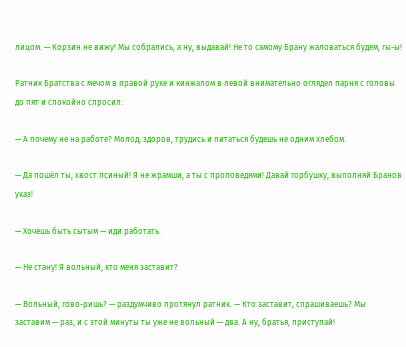лицом. — Корзин не вижу! Мы собрались, а ну, выдавай! Не то самому Брану жаловаться будем, гы-ы!

Ратник Братства с мечом в правой руке и кинжалом в левой внимательно оглядел парня с головы до пят и спокойно спросил:

— А почему не на работе? Молод, здоров, трудись и питаться будешь не одним хлебом.

— Да пошёл ты, хвост псиный! Я не жрамши, а ты с проповедями! Давай горбушку, выполняй Бранов указ!

— Хочешь быть сытым — иди работать.

— Не стану! Я вольный, кто меня заставит?

— Вольный, гово-ришь? — раздумчиво протянул ратник. — Кто заставит, спрашиваешь? Мы заставим — раз, и с этой минуты ты уже не вольный — два. А ну, братья, приступай!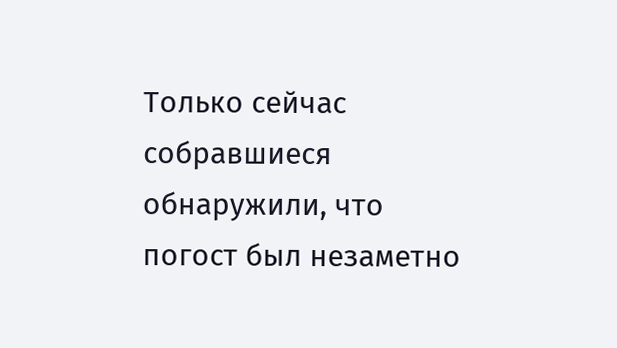Только сейчас собравшиеся обнаружили, что погост был незаметно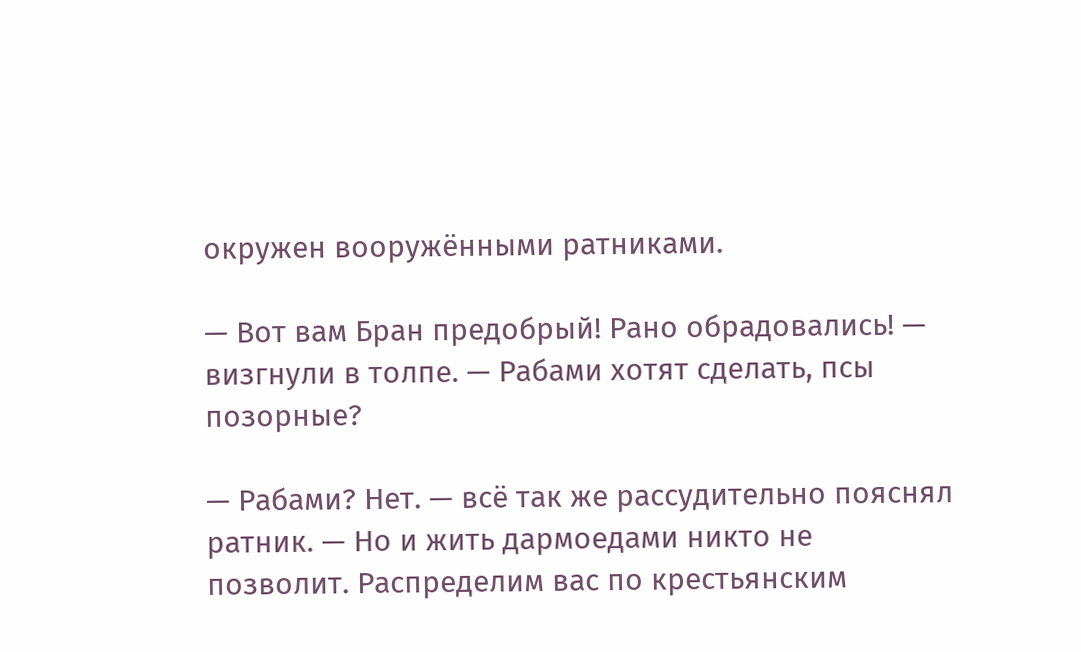окружен вооружёнными ратниками.

— Вот вам Бран предобрый! Рано обрадовались! — визгнули в толпе. — Рабами хотят сделать, псы позорные?

— Рабами? Нет. — всё так же рассудительно пояснял ратник. — Но и жить дармоедами никто не позволит. Распределим вас по крестьянским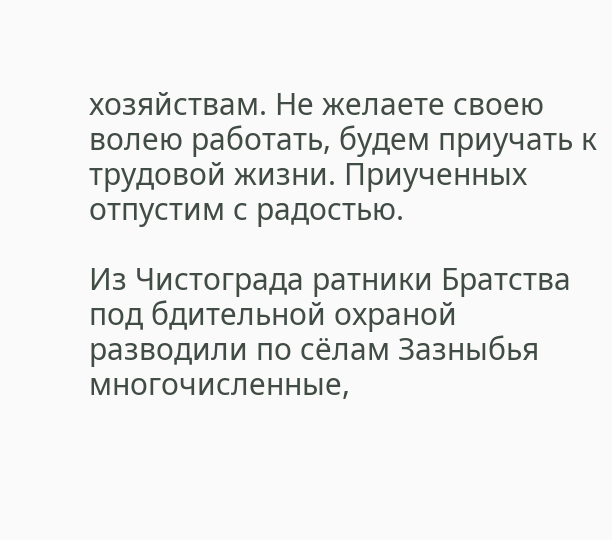хозяйствам. Не желаете своею волею работать, будем приучать к трудовой жизни. Приученных отпустим с радостью.

Из Чистограда ратники Братства под бдительной охраной разводили по сёлам Зазныбья многочисленные,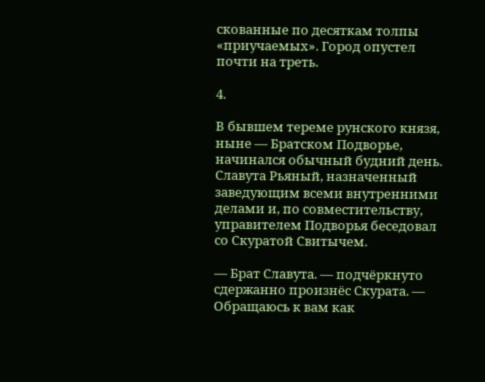скованные по десяткам толпы «приучаемых». Город опустел почти на треть.

4.

В бывшем тереме рунского князя, ныне — Братском Подворье, начинался обычный будний день. Славута Рьяный, назначенный заведующим всеми внутренними делами и, по совместительству, управителем Подворья беседовал со Скуратой Свитычем.

— Брат Славута. — подчёркнуто сдержанно произнёс Скурата. — Обращаюсь к вам как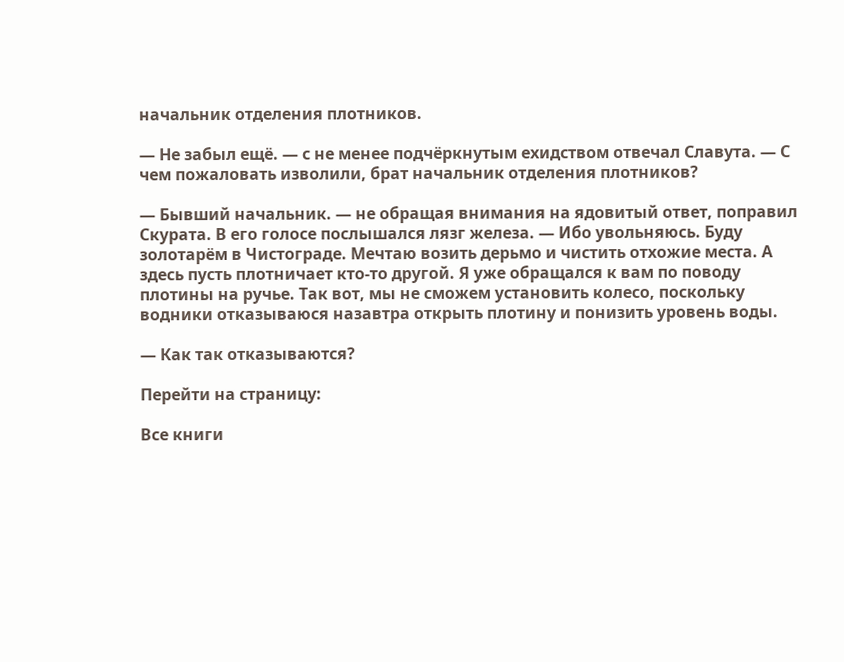начальник отделения плотников.

— Не забыл ещё. — с не менее подчёркнутым ехидством отвечал Славута. — С чем пожаловать изволили, брат начальник отделения плотников?

— Бывший начальник. — не обращая внимания на ядовитый ответ, поправил Скурата. В его голосе послышался лязг железа. — Ибо увольняюсь. Буду золотарём в Чистограде. Мечтаю возить дерьмо и чистить отхожие места. А здесь пусть плотничает кто-то другой. Я уже обращался к вам по поводу плотины на ручье. Так вот, мы не сможем установить колесо, поскольку водники отказываюся назавтра открыть плотину и понизить уровень воды.

— Как так отказываются?

Перейти на страницу:

Все книги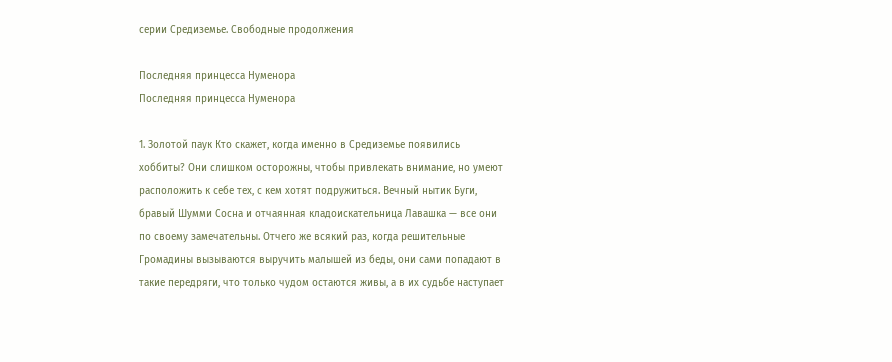серии Средиземье. Свободные продолжения

Последняя принцесса Нуменора
Последняя принцесса Нуменора

1. Золотой паук Кто скажет, когда именно в Средиземье появились хоббиты? Они слишком осторожны, чтобы привлекать внимание, но умеют расположить к себе тех, с кем хотят подружиться. Вечный нытик Буги, бравый Шумми Сосна и отчаянная кладоискательница Лавашка — все они по своему замечательны. Отчего же всякий раз, когда решительные Громадины вызываются выручить малышей из беды, они сами попадают в такие передряги, что только чудом остаются живы, а в их судьбе наступает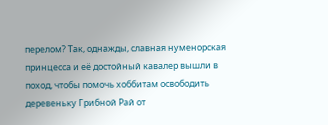перелом? Так, однажды, славная нуменорская принцесса и её достойный кавалер вышли в поход, чтобы помочь хоббитам освободить деревеньку Грибной Рай от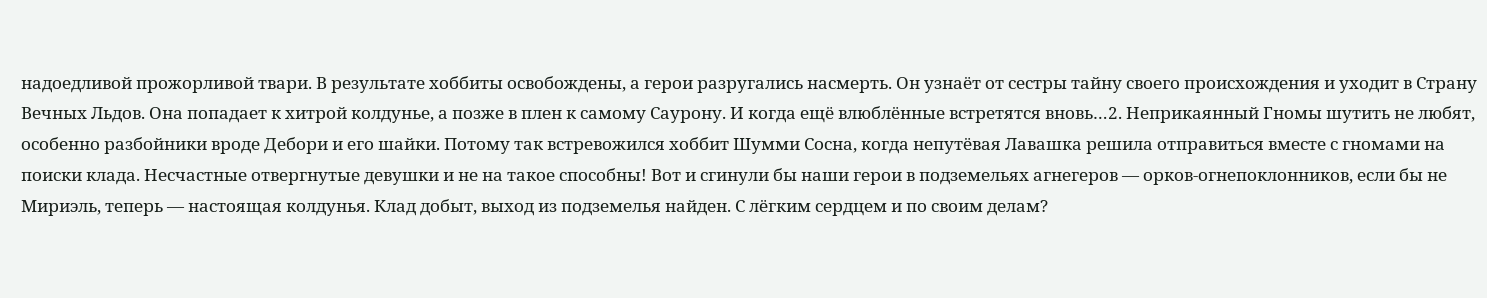надоедливой прожорливой твари. В результате хоббиты освобождены, а герои разругались насмерть. Он узнаёт от сестры тайну своего происхождения и уходит в Страну Вечных Льдов. Она попадает к хитрой колдунье, а позже в плен к самому Саурону. И когда ещё влюблённые встретятся вновь…2. Неприкаянный Гномы шутить не любят, особенно разбойники вроде Дебори и его шайки. Потому так встревожился хоббит Шумми Сосна, когда непутёвая Лавашка решила отправиться вместе с гномами на поиски клада. Несчастные отвергнутые девушки и не на такое способны! Вот и сгинули бы наши герои в подземельях агнегеров — орков-огнепоклонников, если бы не Мириэль, теперь — настоящая колдунья. Клад добыт, выход из подземелья найден. С лёгким сердцем и по своим делам?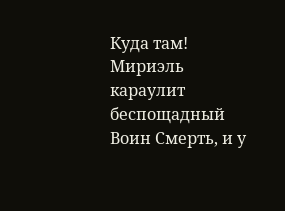Куда там! Мириэль караулит беспощадный Воин Смерть, и у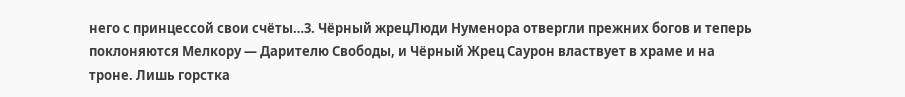него с принцессой свои счёты…3. Чёрный жрецЛюди Нуменора отвергли прежних богов и теперь поклоняются Мелкору — Дарителю Свободы, и Чёрный Жрец Саурон властвует в храме и на троне. Лишь горстка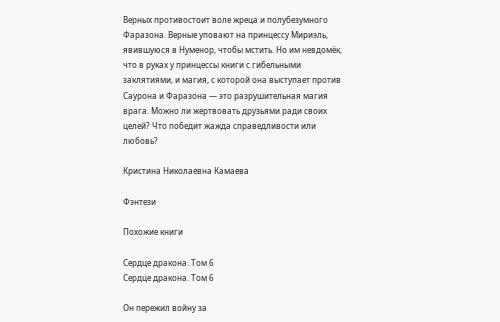Верных противостоит воле жреца и полубезумного Фаразона. Верные уповают на принцессу Мириэль, явившуюся в Нуменор, чтобы мстить. Но им невдомёк, что в руках у принцессы книги с гибельными заклятиями, и магия, с которой она выступает против Саурона и Фаразона — это разрушительная магия врага. Можно ли жертвовать друзьями ради своих целей? Что победит жажда справедливости или любовь?

Кристина Николаевна Камаева

Фэнтези

Похожие книги

Сердце дракона. Том 6
Сердце дракона. Том 6

Он пережил войну за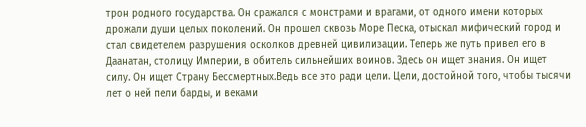трон родного государства. Он сражался с монстрами и врагами, от одного имени которых дрожали души целых поколений. Он прошел сквозь Море Песка, отыскал мифический город и стал свидетелем разрушения осколков древней цивилизации. Теперь же путь привел его в Даанатан, столицу Империи, в обитель сильнейших воинов. Здесь он ищет знания. Он ищет силу. Он ищет Страну Бессмертных.Ведь все это ради цели. Цели, достойной того, чтобы тысячи лет о ней пели барды, и веками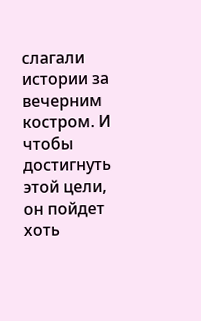слагали истории за вечерним костром. И чтобы достигнуть этой цели, он пойдет хоть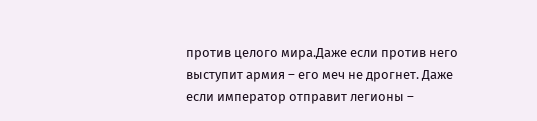против целого мира.Даже если против него выступит армия – его меч не дрогнет. Даже если император отправит легионы –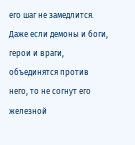его шаг не замедлится. Даже если демоны и боги, герои и враги, объединятся против него, то не согнут его железной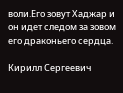воли.Его зовут Хаджар и он идет следом за зовом его драконьего сердца.

Кирилл Сергеевич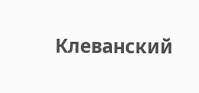Клеванский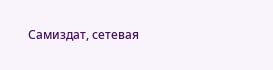Самиздат, сетевая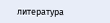литература